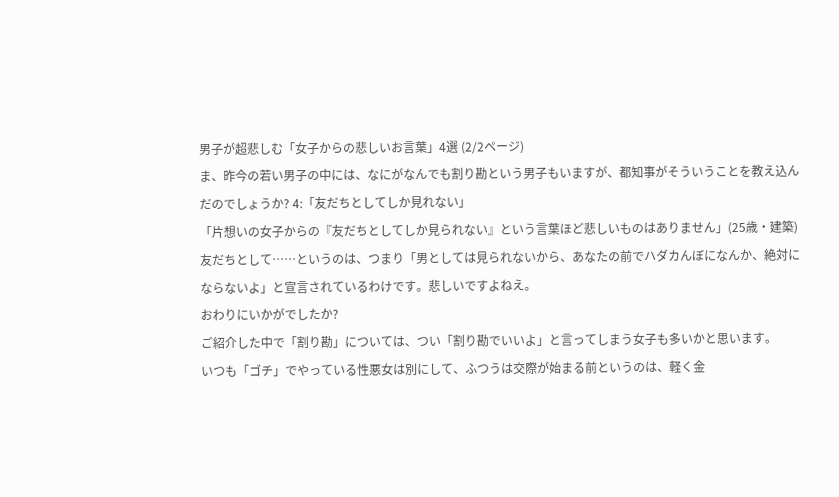男子が超悲しむ「女子からの悲しいお言葉」4選 (2/2ページ)
ま、昨今の若い男子の中には、なにがなんでも割り勘という男子もいますが、都知事がそういうことを教え込んだのでしょうか? 4:「友だちとしてしか見れない」
「片想いの女子からの『友だちとしてしか見られない』という言葉ほど悲しいものはありません」(25歳・建築)
友だちとして……というのは、つまり「男としては見られないから、あなたの前でハダカんぼになんか、絶対にならないよ」と宣言されているわけです。悲しいですよねえ。
おわりにいかがでしたか?
ご紹介した中で「割り勘」については、つい「割り勘でいいよ」と言ってしまう女子も多いかと思います。
いつも「ゴチ」でやっている性悪女は別にして、ふつうは交際が始まる前というのは、軽く金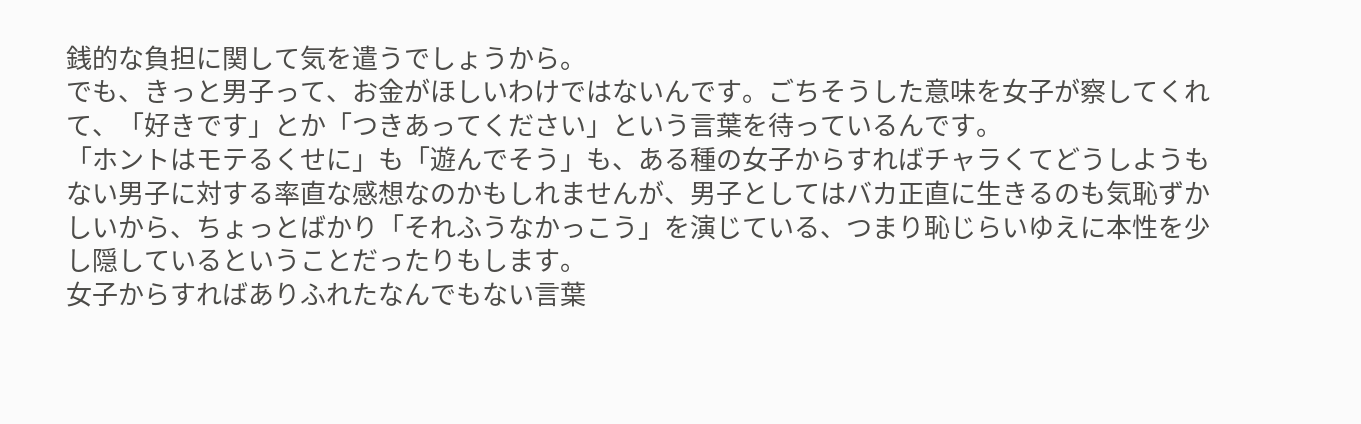銭的な負担に関して気を遣うでしょうから。
でも、きっと男子って、お金がほしいわけではないんです。ごちそうした意味を女子が察してくれて、「好きです」とか「つきあってください」という言葉を待っているんです。
「ホントはモテるくせに」も「遊んでそう」も、ある種の女子からすればチャラくてどうしようもない男子に対する率直な感想なのかもしれませんが、男子としてはバカ正直に生きるのも気恥ずかしいから、ちょっとばかり「それふうなかっこう」を演じている、つまり恥じらいゆえに本性を少し隠しているということだったりもします。
女子からすればありふれたなんでもない言葉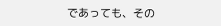であっても、その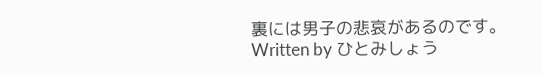裏には男子の悲哀があるのです。
Written by ひとみしょう